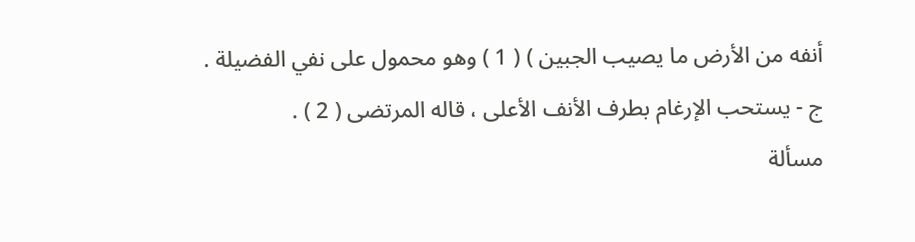أنفه من الأرض ما يصيب الجبين ) ( 1 ) وهو محمول على نفي الفضيلة .
ج - يستحب الإرغام بطرف الأنف الأعلى ، قاله المرتضى ( 2 ) .
مسألة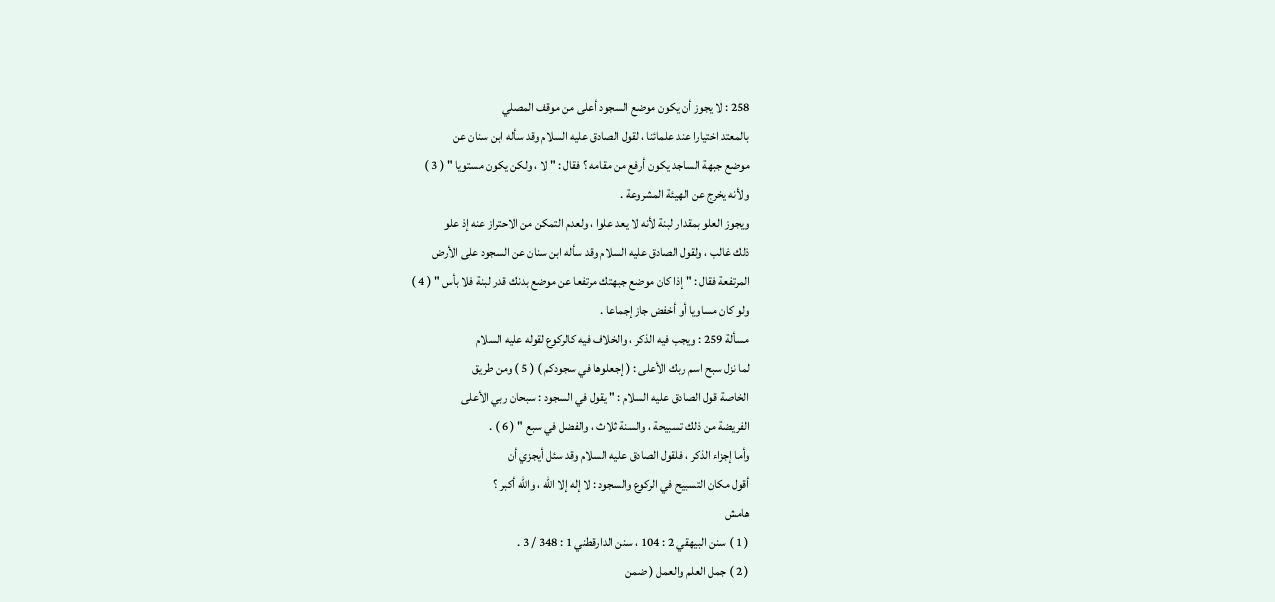258 : لا يجوز أن يكون موضع السجود أعلى من موقف المصلي
بالمعتد اختيارا عند علمائنا ، لقول الصادق عليه السلام وقد سأله ابن سنان عن
موضع جبهة الساجد يكون أرفع من مقامه ؟ فقال : " لا ، ولكن يكون مستويا " ( 3 )
ولأنه يخرج عن الهيئة المشروعة .
ويجوز العلو بمقدار لبنة لأنه لا يعد علوا ، ولعدم التمكن من الاحتراز عنه إذ علو
ذلك غالب ، ولقول الصادق عليه السلام وقد سأله ابن سنان عن السجود على الأرض
المرتفعة فقال : " إذا كان موضع جبهتك مرتفعا عن موضع بدنك قدر لبنة فلا بأس " ( 4 )
ولو كان مساويا أو أخفض جاز إجماعا .
مسألة 259 : ويجب فيه الذكر ، والخلاف فيه كالركوع لقوله عليه السلام
لما نزل سبح اسم ربك الأعلى : ( إجعلوها في سجودكم ) ( 5 ) ومن طريق
الخاصة قول الصادق عليه السلام : " يقول في السجود : سبحان ربي الأعلى
الفريضة من ذلك تسبيحة ، والسنة ثلاث ، والفضل في سبع " ( 6 ) .
وأما إجزاء الذكر ، فلقول الصادق عليه السلام وقد سئل أيجزي أن
أقول مكان التسبيح في الركوع والسجود : لا إله إلا الله ، والله أكبر ؟
هامش
( 1 ) سنن البيهقي 2 : 104 ، سنن الدارقطني 1 : 348 / 3 .
( 2 ) جمل العلم والعمل ( ضمن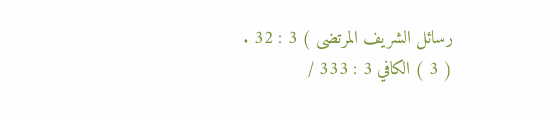رسائل الشريف المرتضى ) 3 : 32 .
( 3 ) الكافي 3 : 333 /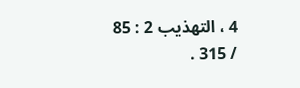4 ، التهذيب 2 : 85 / 315 .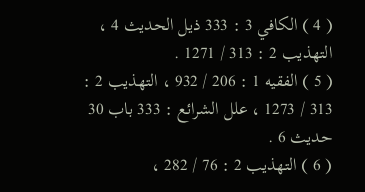( 4 ) الكافي 3 : 333 ذيل الحديث 4 ، التهذيب 2 : 313 / 1271 .
( 5 ) الفقيه 1 : 206 / 932 ، التهذيب 2 : 313 / 1273 ، علل الشرائع : 333 باب 30 حديث 6 .
( 6 ) التهذيب 2 : 76 / 282 ،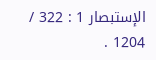الإستبصار 1 : 322 / 1204 .